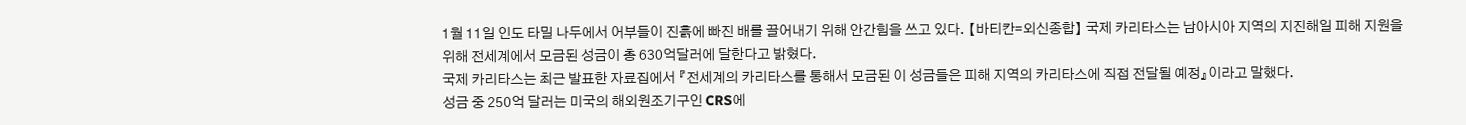1월 11일 인도 타밀 나두에서 어부들이 진흙에 빠진 배를 끌어내기 위해 안간힘을 쓰고 있다. 【바티칸=외신종합】 국제 카리타스는 남아시아 지역의 지진해일 피해 지원을 위해 전세계에서 모금된 성금이 총 630억달러에 달한다고 밝혔다.
국제 카리타스는 최근 발표한 자료집에서 『전세계의 카리타스를 통해서 모금된 이 성금들은 피해 지역의 카리타스에 직접 전달될 예정』이라고 말했다.
성금 중 250억 달러는 미국의 해외원조기구인 CRS에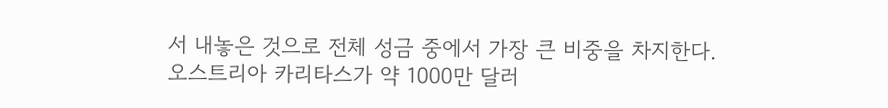서 내놓은 것으로 전체 성금 중에서 가장 큰 비중을 차지한다.
오스트리아 카리타스가 약 1000만 달러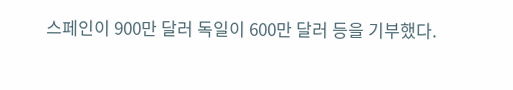스페인이 900만 달러 독일이 600만 달러 등을 기부했다.